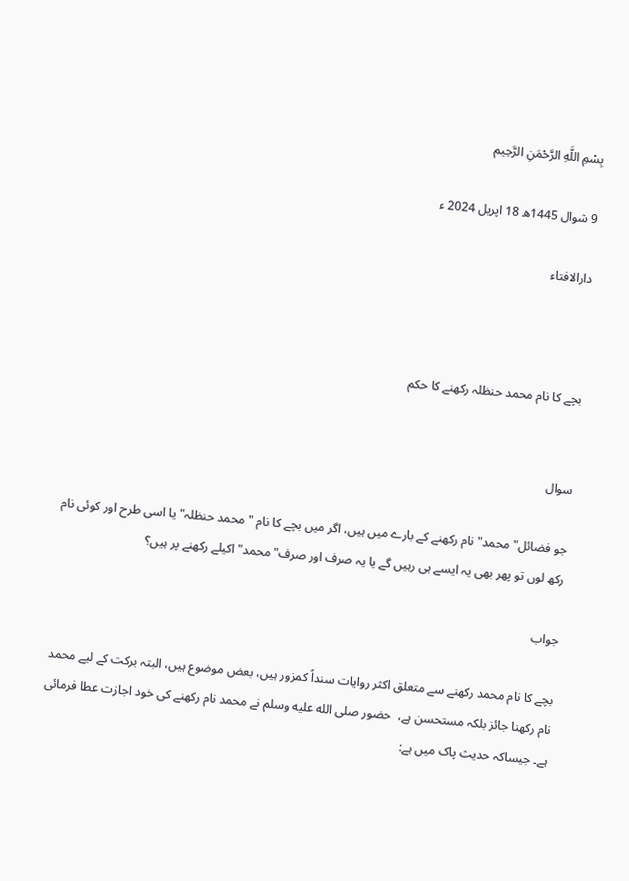بِسْمِ اللَّهِ الرَّحْمَنِ الرَّحِيم

9 شوال 1445ھ 18 اپریل 2024 ء

دارالافتاء



بچے کا نام محمد حنظلہ رکھنے کا حکم


سوال

جو فضائل"محمد" نام رکھنے کے بارے میں ہیں، اگر میں بچے کا نام "محمد حنظلہ" یا اسی طرح اور کوئی نام رکھ لوں تو پھر بھی یہ ایسے ہی رہیں گے یا یہ صرف اور صرف"محمد" اکیلے رکھنے پر ہیں؟

جواب

بچے کا نام محمد رکھنے سے متعلق اکثر روایات سنداً کمزور ہیں، بعض موضوع ہیں، البتہ برکت کے لیے محمد نام رکھنا جائز بلکہ مستحسن ہے،  حضور صلى الله عليه وسلم نے محمد نام رکھنے کی خود اجازت عطا فرمائی ہے۔ جیساکہ حدیث پاک میں ہے: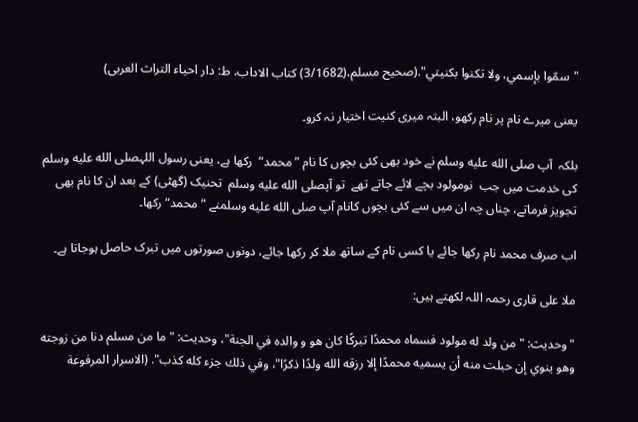"سمّوا بإسمي، ولا تكنوا بكنيتي".(صحیح مسلم،(3/1682) کتاب الاداب، ط: دار احیاء التراث العربی)

یعنی میرے نام پر نام رکھو، البتہ میری کنیت اختیار نہ کرو۔

بلکہ  آپ صلى الله عليه وسلم نے خود بھی کئی بچوں کا نام ”محمد“  رکھا ہے، یعنی رسول اللہصلى الله عليه وسلم کی خدمت میں جب  نومولود بچے لائے جاتے تھے  تو آپصلى الله عليه وسلم  تحنیک (گھٹی) کے بعد ان کا نام بھی تجویز فرماتے، چناں چہ ان میں سے کئی بچوں کانام آپ صلى الله عليه وسلمنے ”محمد“ رکھا۔

اب صرف محمد نام رکھا جائے یا کسی نام کے ساتھ ملا کر رکھا جائے، دونوں صورتوں میں تبرک حاصل ہوجاتا ہے۔

ملا علی قاری رحمہ اللہ لکھتے ہیں:

"وحديث: "من ولد له مولود فسماه محمدًا تبركًا كان هو و والده في الجنة"، وحديث: "ما من مسلم دنا من زوجته وهو ينوي إن حبلت منه أن يسميه محمدًا إلا رزقه الله ولدًا ذكرًا"، وفي ذلك جزء كله كذب". (الاسرار المرفوعة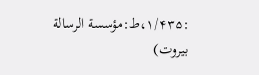:۱/۴۳۵،ط:مؤسسة الرسالة بیروت)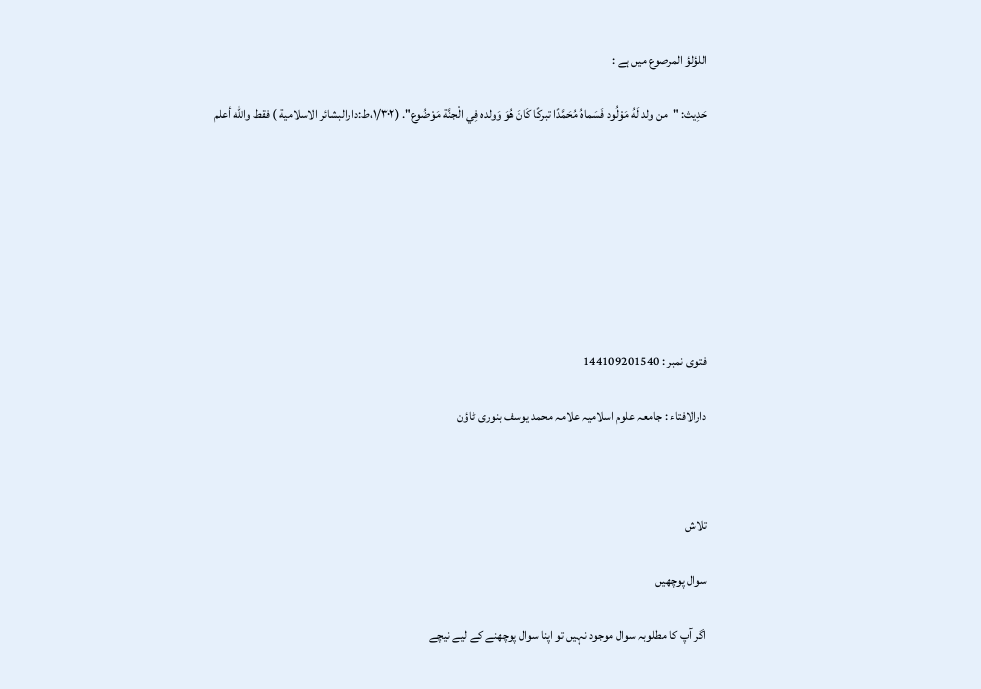اللؤلؤ المرصوع میں ہے :

حَدِيث: "من ولد لَهُ مَوْلُود فَسَماهُ مُحَمَّدًا تبركًا كَانَ هُوَ وَولده فِي الْجنَّة مَوْضُوع". (۱/۳۰۲،ط:دارالبشائر الاسلامیة ) فقط والله أعلم








فتوی نمبر : 144109201540

دارالافتاء : جامعہ علوم اسلامیہ علامہ محمد یوسف بنوری ٹاؤن



تلاش

سوال پوچھیں

اگر آپ کا مطلوبہ سوال موجود نہیں تو اپنا سوال پوچھنے کے لیے نیچے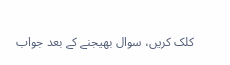کلک کریں، سوال بھیجنے کے بعد جواب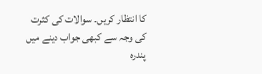کا انتظار کریں۔ سوالات کی کثرت کی وجہ سے کبھی جواب دینے میں پندرہ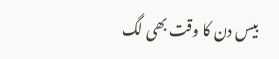بیس دن کا وقت بھی لگ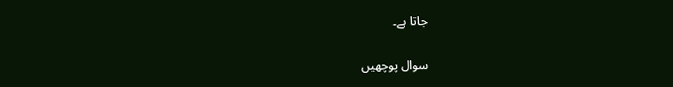جاتا ہے۔

سوال پوچھیں